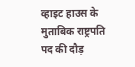व्हाइट हाउस के मुताबिक राष्ट्रपति पद की दौड़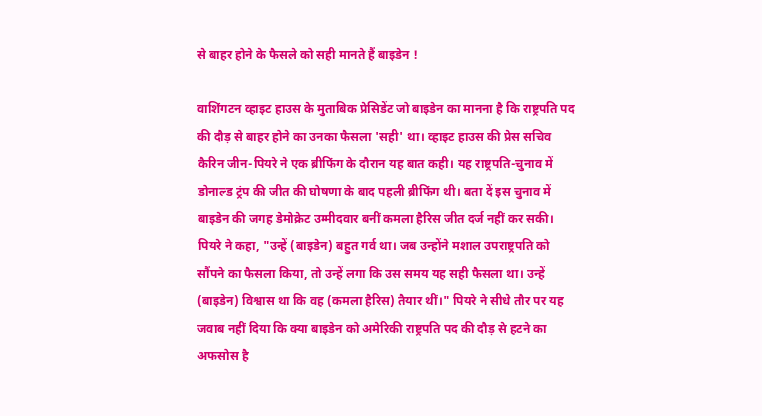से बाहर होने के फैसले को सही मानते हैं बाइडेन !

वाशिंगटन व्हाइट हाउस के मुताबिक प्रेसिडेंट जो बाइडेन का मानना है कि राष्ट्रपति पद की दौड़ से बाहर होने का उनका फैसला 'सही' था। व्हाइट हाउस की प्रेस सचिव कैरिन जीन-पियरे ने एक ब्रीफिंग के दौरान यह बात कही। यह राष्ट्रपति-चुनाव में डोनाल्ड ट्रंप की जीत की घोषणा के बाद पहली ब्रीफिंग थी। बता दें इस चुनाव में बाइडेन की जगह डेमोक्रेट उम्मीदवार बनीं कमला हैरिस जीत दर्ज नहीं कर सकी। पियरे ने कहा, "उन्हें (बाइडेन) बहुत गर्व था। जब उन्होंने मशाल उपराष्ट्रपति को सौंपने का फैसला किया, तो उन्हें लगा कि उस समय यह सही फैसला था। उन्हें (बाइडेन) विश्वास था कि वह (कमला हैरिस) तैयार थीं।" पियरे ने सीधे तौर पर यह जवाब नहीं दिया कि क्या बाइडेन को अमेरिकी राष्ट्रपति पद की दौड़ से हटने का अफसोस है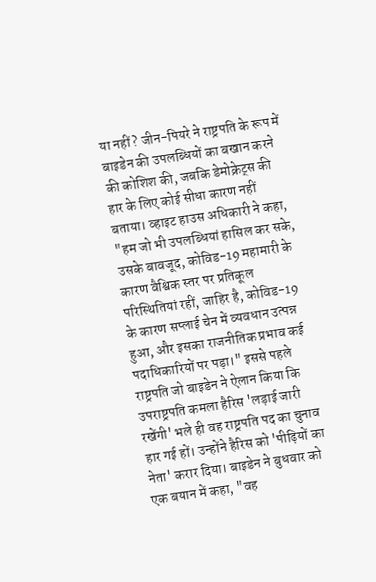या नहीं? जीन-पियरे ने राष्ट्रपति के रूप में बाइडेन की उपलब्धियों का बखान करने की कोशिश की, जबकि डेमोक्रेट्स की हार के लिए कोई सीधा कारण नहीं बताया। व्हाइट हाउस अधिकारी ने कहा, "हम जो भी उपलब्धियां हासिल कर सके, उसके बावजूद, कोविड-19 महामारी के कारण वैश्विक स्तर पर प्रतिकूल परिस्थितियां रहीं, जाहिर है, कोविड-19 के कारण सप्लाई चेन में व्यवधान उत्पन्न हुआ, और इसका राजनीतिक प्रभाव कई पदाधिकारियों पर पड़ा।" इससे पहले राष्ट्रपति जो बाइडेन ने ऐलान किया कि उपराष्ट्रपति कमला हैरिस 'लड़ाई जारी रखेंगी' भले ही वह राष्ट्रपति पद का चुनाव हार गई हों। उन्होंने हैरिस को 'पीढ़ियों का नेता' करार दिया। बाइडेन ने बुधवार को एक बयान में कहा, "वह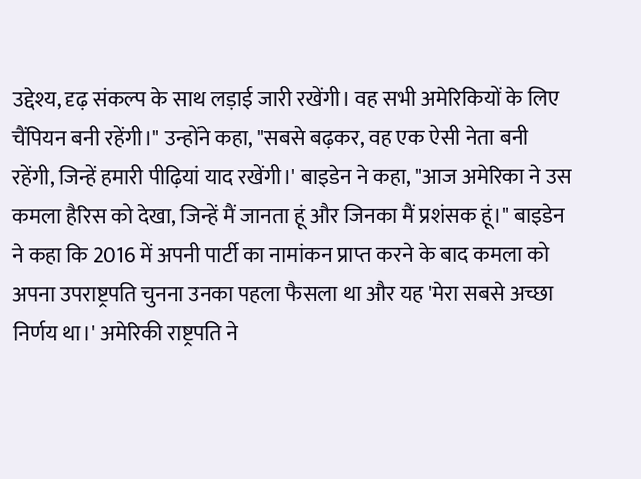उद्देश्य, दृढ़ संकल्प के साथ लड़ाई जारी रखेंगी। वह सभी अमेरिकियों के लिए चैंपियन बनी रहेंगी।" उन्होंने कहा, "सबसे बढ़कर, वह एक ऐसी नेता बनी रहेंगी, जिन्हें हमारी पीढ़ियां याद रखेंगी।' बाइडेन ने कहा, "आज अमेरिका ने उस कमला हैरिस को देखा, जिन्हें मैं जानता हूं और जिनका मैं प्रशंसक हूं।" बाइडेन ने कहा कि 2016 में अपनी पार्टी का नामांकन प्राप्त करने के बाद कमला को अपना उपराष्ट्रपति चुनना उनका पहला फैसला था और यह 'मेरा सबसे अच्छा निर्णय था।' अमेरिकी राष्ट्रपति ने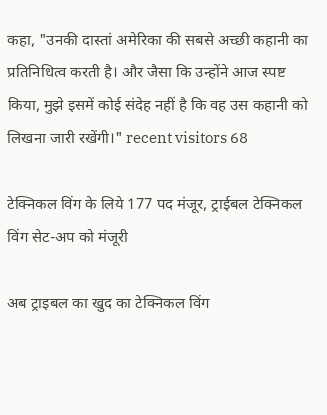कहा, "उनकी दास्तां अमेरिका की सबसे अच्छी कहानी का प्रतिनिधित्व करती है। और जैसा कि उन्होंने आज स्पष्ट किया, मुझे इसमें कोई संदेह नहीं है कि वह उस कहानी को लिखना जारी रखेंगी।" recent visitors 68

टेक्निकल विंग के लिये 177 पद मंजूर, ट्राईबल टेक्निकल विंग सेट-अप को मंजूरी

अब ट्राइबल का खुद का टेक्निकल विंग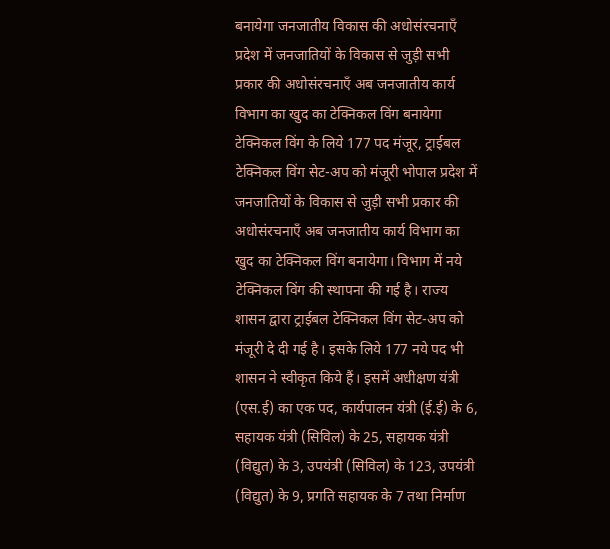बनायेगा जनजातीय विकास की अधोसंरचनाएँ प्रदेश में जनजातियों के विकास से जुड़ी सभी प्रकार की अधोसंरचनाएँ अब जनजातीय कार्य विभाग का खुद का टेक्निकल विंग बनायेगा टेक्निकल विंग के लिये 177 पद मंजूर, ट्राईबल टेक्निकल विंग सेट-अप को मंजूरी भोपाल प्रदेश में जनजातियों के विकास से जुड़ी सभी प्रकार की अधोसंरचनाएँ अब जनजातीय कार्य विभाग का खुद का टेक्निकल विंग बनायेगा। विभाग में नये टेक्निकल विंग की स्थापना की गई है। राज्य शासन द्वारा ट्राईबल टेक्निकल विंग सेट-अप को मंजूरी दे दी गई है। इसके लिये 177 नये पद भी शासन ने स्वीकृत किये हैं। इसमें अधीक्षण यंत्री (एस.ई) का एक पद, कार्यपालन यंत्री (ई.ई) के 6, सहायक यंत्री (सिविल) के 25, सहायक यंत्री (विद्युत) के 3, उपयंत्री (सिविल) के 123, उपयंत्री (विद्युत) के 9, प्रगति सहायक के 7 तथा निर्माण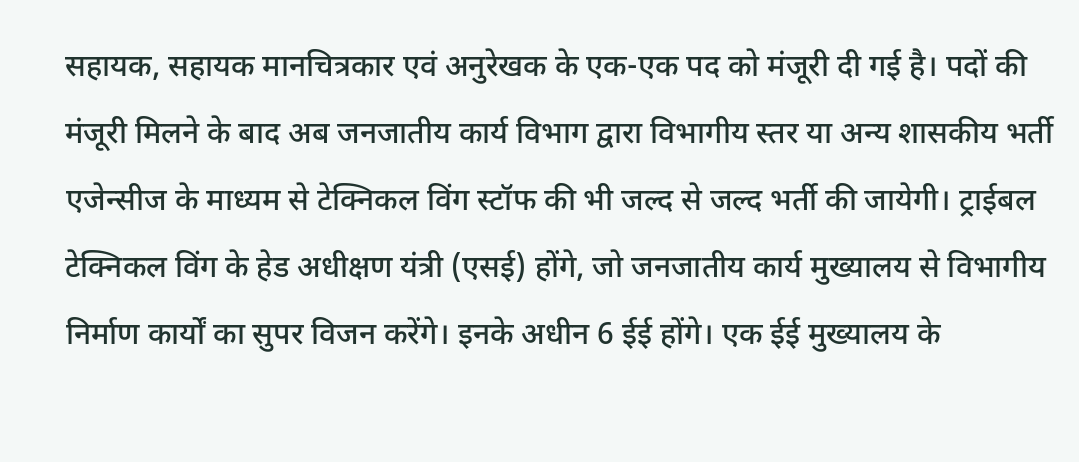सहायक, सहायक मानचित्रकार एवं अनुरेखक के एक-एक पद को मंजूरी दी गई है। पदों की मंजूरी मिलने के बाद अब जनजातीय कार्य विभाग द्वारा विभागीय स्तर या अन्य शासकीय भर्ती एजेन्सीज के माध्यम से टेक्निकल विंग स्टॉफ की भी जल्द से जल्द भर्ती की जायेगी। ट्राईबल टेक्निकल विंग के हेड अधीक्षण यंत्री (एसई) होंगे, जो जनजातीय कार्य मुख्यालय से विभागीय निर्माण कार्यों का सुपर विजन करेंगे। इनके अधीन 6 ईई होंगे। एक ईई मुख्यालय के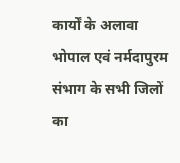कार्यों के अलावा भोपाल एवं नर्मदापुरम संभाग के सभी जिलों का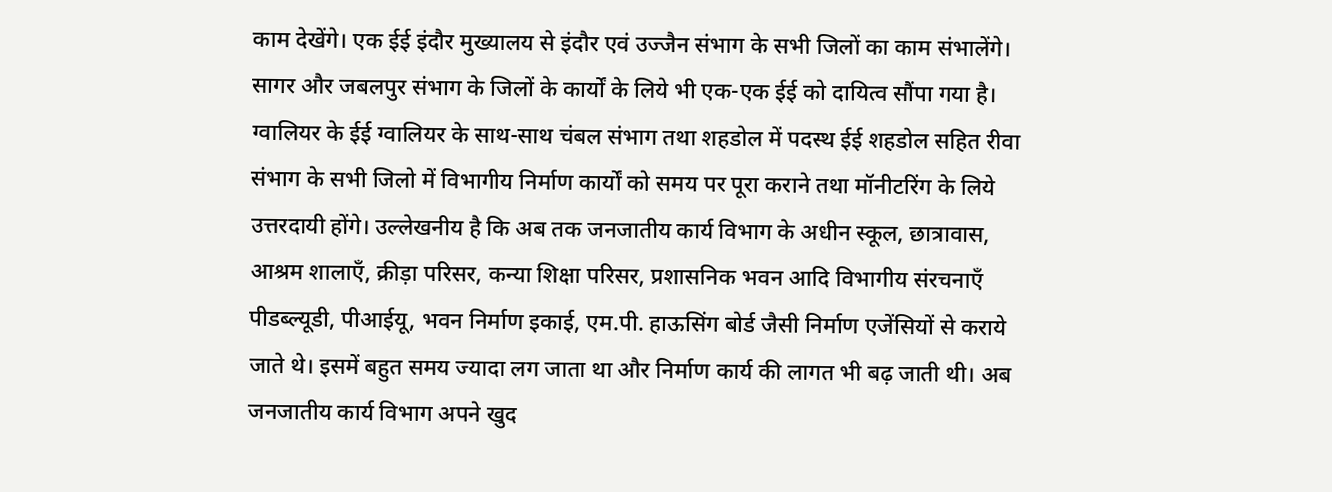काम देखेंगे। एक ईई इंदौर मुख्यालय से इंदौर एवं उज्जैन संभाग के सभी जिलों का काम संभालेंगे। सागर और जबलपुर संभाग के जिलों के कार्यों के लिये भी एक-एक ईई को दायित्व सौंपा गया है। ग्वालियर के ईई ग्वालियर के साथ-साथ चंबल संभाग तथा शहडोल में पदस्थ ईई शहडोल सहित रीवा संभाग के सभी जिलो में विभागीय निर्माण कार्यों को समय पर पूरा कराने तथा मॉनीटरिंग के लिये उत्तरदायी होंगे। उल्लेखनीय है कि अब तक जनजातीय कार्य विभाग के अधीन स्कूल, छात्रावास, आश्रम शालाएँ, क्रीड़ा परिसर, कन्या शिक्षा परिसर, प्रशासनिक भवन आदि विभागीय संरचनाएँ पीडब्ल्यूडी, पीआईयू, भवन निर्माण इकाई, एम.पी. हाऊसिंग बोर्ड जैसी निर्माण एजेंसियों से कराये जाते थे। इसमें बहुत समय ज्यादा लग जाता था और निर्माण कार्य की लागत भी बढ़ जाती थी। अब जनजातीय कार्य विभाग अपने खुद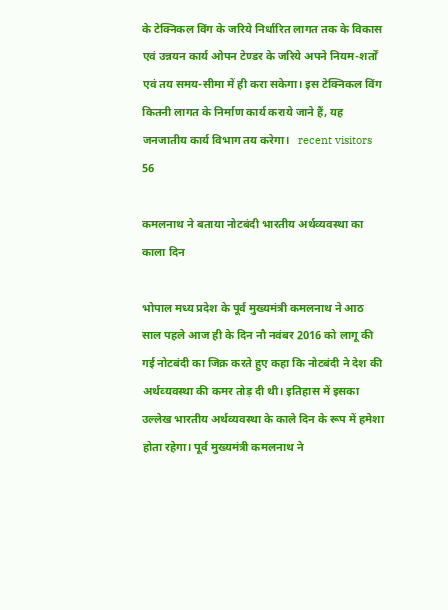के टेक्निकल विंग के जरिये निर्धारित लागत तक के विकास एवं उन्नयन कार्य ओपन टेण्डर के जरिये अपने नियम-शर्तों एवं तय समय-सीमा में ही करा सकेगा। इस टेक्निकल विंग कितनी लागत के निर्माण कार्य कराये जाने हैं, यह जनजातीय कार्य विभाग तय करेगा।   recent visitors 56

कमलनाथ ने बताया नोटबंदी भारतीय अर्थव्यवस्था का काला दिन

भोपाल मध्य प्रदेश के पूर्व मुख्यमंत्री कमलनाथ ने आठ साल पहले आज ही के दिन नौ नवंबर 2016 को लागू की गई नोटबंदी का जिक्र करते हुए कहा कि नोटबंदी ने देश की अर्थव्‍यवस्था की कमर तोड़ दी थी। इतिहास में इसका उल्‍लेख भारतीय अर्थव्यवस्था के काले दिन के रूप में हमेशा होता रहेगा। पूर्व मुख्यमंत्री कमलनाथ ने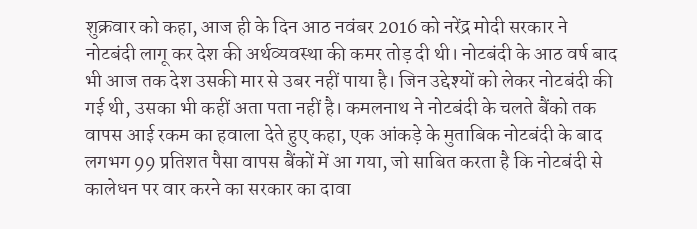शुक्रवार को कहा, आज ही के दिन आठ नवंबर 2016 को नरेंद्र मोदी सरकार ने नोटबंदी लागू कर देश की अर्थव्यवस्था की कमर तोड़ दी थी। नोटबंदी के आठ वर्ष बाद भी आज तक देश उसकी मार से उबर नहीं पाया है। जिन उद्देश्यों को लेकर नोटबंदी की गई थी, उसका भी कहीं अता पता नहीं है। कमलनाथ ने नोटबंदी के चलते बैंको तक वापस आई रकम का हवाला देते हुए कहा, एक आंकड़े के मुताबिक नोटबंदी के बाद लगभग 99 प्रतिशत पैसा वापस बैंकों में आ गया, जो साबित करता है कि नोटबंदी से कालेधन पर वार करने का सरकार का दावा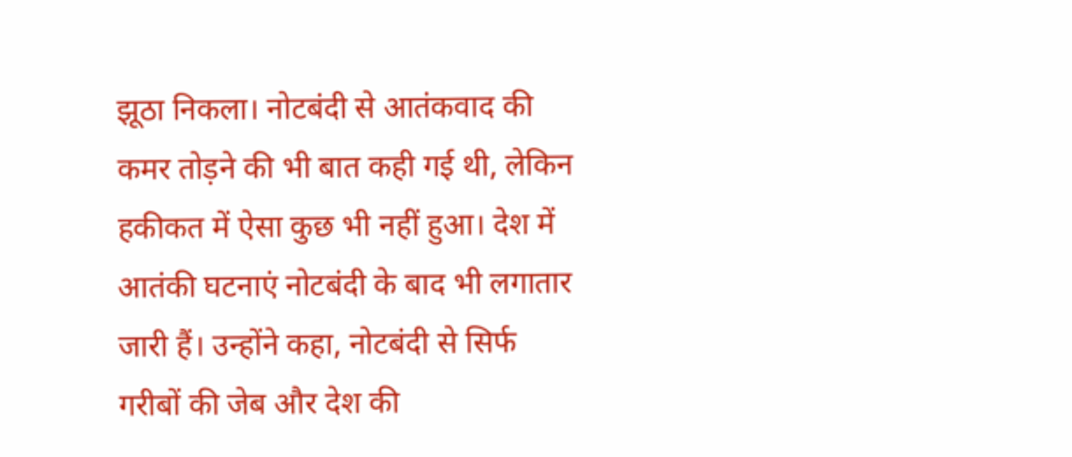झूठा निकला। नोटबंदी से आतंकवाद की कमर तोड़ने की भी बात कही गई थी, लेकिन हकीकत में ऐसा कुछ भी नहीं हुआ। देश में आतंकी घटनाएं नोटबंदी के बाद भी लगातार जारी हैं। उन्होंने कहा, नोटबंदी से सिर्फ गरीबों की जेब और देश की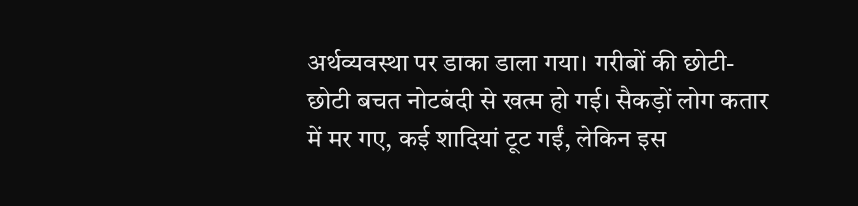अर्थव्यवस्था पर डाका डाला गया। गरीबों की छोटी-छोटी बचत नोटबंदी से खत्म हो गई। सैकड़ों लोग कतार में मर गए, कई शादियां टूट गईं, लेकिन इस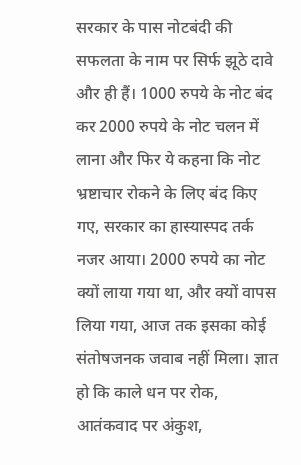सरकार के पास नोटबंदी की सफलता के नाम पर सिर्फ झूठे दावे और ही हैं। 1000 रुपये के नोट बंद कर 2000 रुपये के नोट चलन में लाना और फिर ये कहना कि नोट भ्रष्टाचार रोकने के लिए बंद किए गए, सरकार का हास्यास्पद तर्क नजर आया। 2000 रुपये का नोट क्यों लाया गया था, और क्यों वापस लिया गया, आज तक इसका कोई संतोषजनक जवाब नहीं मिला। ज्ञात हो कि काले धन पर रोक, आतंकवाद पर अंकुश,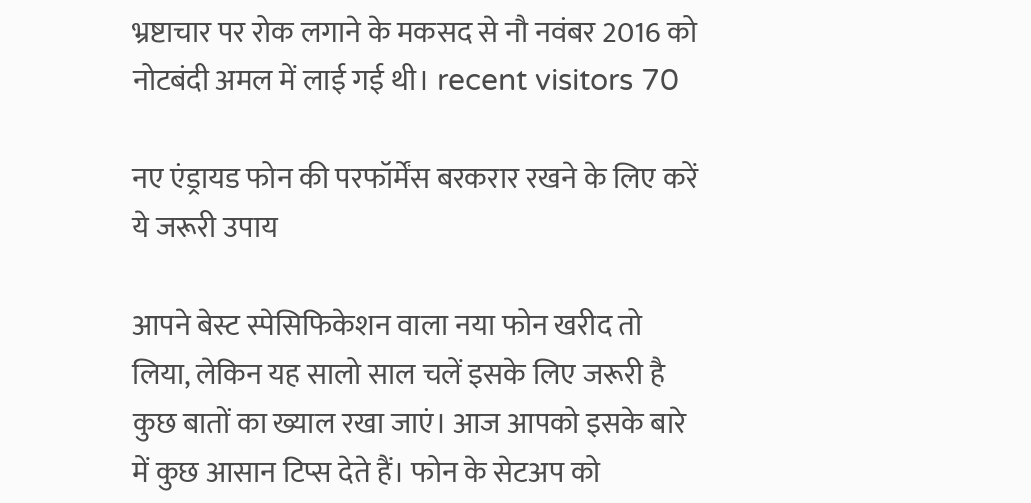भ्रष्टाचार पर रोक लगाने के मकसद से नौ नवंबर 2016 को नोटबंदी अमल में लाई गई थी। recent visitors 70

नए एंड्रायड फोन की परफॉर्मेंस बरकरार रखने के लिए करें ये जरूरी उपाय

आपने बेस्ट स्पेसिफिकेशन वाला नया फोन खरीद तो लिया, लेकिन यह सालो साल चलें इसके लिए जरूरी है कुछ बातों का ख्याल रखा जाएं। आज आपको इसके बारे में कुछ आसान टिप्स देते हैं। फोन के सेटअप को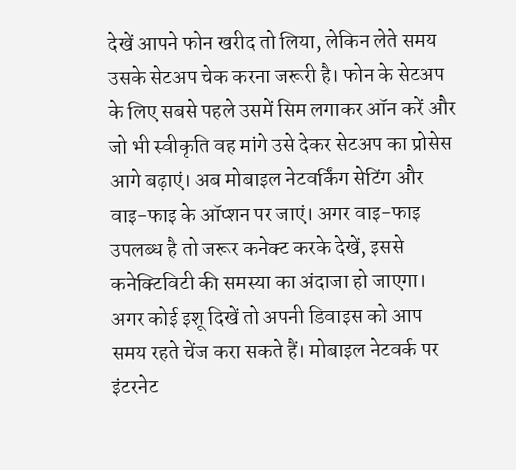देखें आपने फोन खरीद तो लिया, लेकिन लेते समय उसके सेटअप चेक करना जरूरी है। फोन के सेटअप के लिए सबसे पहले उसमें सिम लगाकर ऑन करें और जो भी स्वीकृति वह मांगे उसे देकर सेटअप का प्रोसेस आगे बढ़ाएं। अब मोबाइल नेटवर्किंग सेटिंग और वाइ-फाइ के ऑप्शन पर जाएं। अगर वाइ-फाइ उपलब्ध है तो जरूर कनेक्ट करके देखें, इससे कनेक्टिविटी की समस्या का अंदाजा हो जाएगा। अगर कोई इशू दिखें तो अपनी डिवाइस को आप समय रहते चेंज करा सकते हैं। मोबाइल नेटवर्क पर इंटरनेट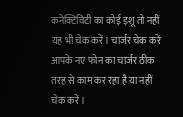कनेक्टिविटी का कोई इशू तो नहीं यह भी चेक करें। चार्जर चेक करें आपके नए फोन का चार्जर ठीक तरह से काम कर रहा है या नहीं चेक करें।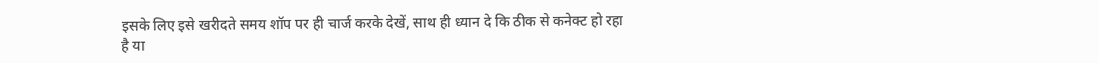इसके लिए इसे खरीदते समय शॉप पर ही चार्ज करके देखें, साथ ही ध्यान दे कि ठीक से कनेक्ट हो रहा है या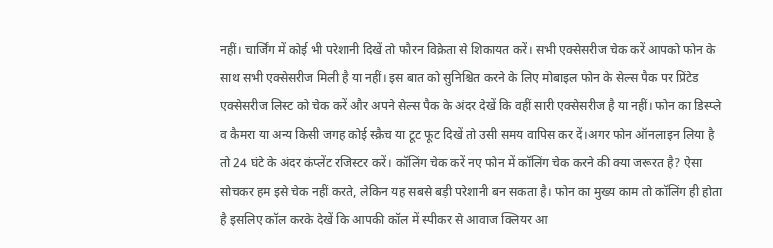नहीं। चार्जिंग में कोई भी परेशानी दिखें तो फौरन विक्रेता से शिकायत करें। सभी एक्सेसरीज चेक करें आपको फोन के साथ सभी एक्सेसरीज मिली है या नहीं। इस बात को सुनिश्चित करने के लिए मोबाइल फोन के सेल्स पैक पर प्रिंटेड एक्सेसरीज लिस्ट को चेक करें और अपने सेल्स पैक के अंदर देखें कि वहीं सारी एक्सेसरीज है या नहीं। फोन का डिस्प्ले व कैमरा या अन्य किसी जगह कोई स्क्रैच या टूट फूट दिखें तो उसी समय वापिस कर दें।अगर फोन ऑनलाइन लिया है तो 24 घंटे के अंदर कंप्लेंट रजिस्टर करें। कॉलिंग चेक करें नए फोन में कॉलिंग चेक करने की क्या जरूरत है? ऐसा सोचकर हम इसे चेक नहीं करते, लेकिन यह सबसे बड़ी परेशानी बन सकता है। फोन का मुख्य काम तो कॉलिंग ही होता है इसलिए कॉल करके देखें कि आपकी कॉल में स्पीकर से आवाज क्लियर आ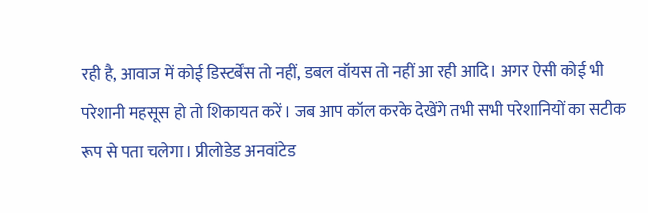रही है, आवाज में कोई डिस्टर्बेंस तो नहीं, डबल वॉयस तो नहीं आ रही आदि। अगर ऐसी कोई भी परेशानी महसूस हो तो शिकायत करें। जब आप कॉल करके देखेंगे तभी सभी परेशानियों का सटीक रूप से पता चलेगा। प्रीलोडेड अनवांटेड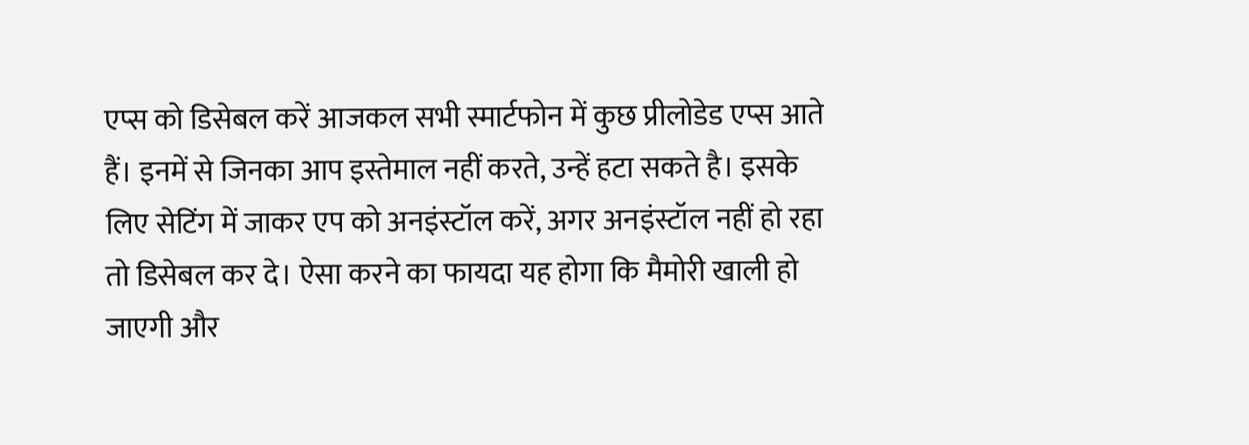एप्स को डिसेबल करें आजकल सभी स्मार्टफोन में कुछ प्रीलोडेड एप्स आते हैं। इनमें से जिनका आप इस्तेमाल नहीं करते, उन्हें हटा सकते है। इसके लिए सेटिंग में जाकर एप को अनइंस्टॉल करें, अगर अनइंस्टॉल नहीं हो रहा तो डिसेबल कर दे। ऐसा करने का फायदा यह होगा कि मैमोरी खाली हो जाएगी और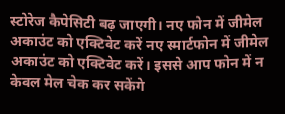स्टोरेज कैपेसिटी बढ़ जाएगी। नए फोन में जीमेल अकाउंट को एक्टिवेट करें नए स्मार्टफोन में जीमेल अकाउंट को एक्टिवेट करें। इससे आप फोन में न केवल मेल चेक कर सकेंगे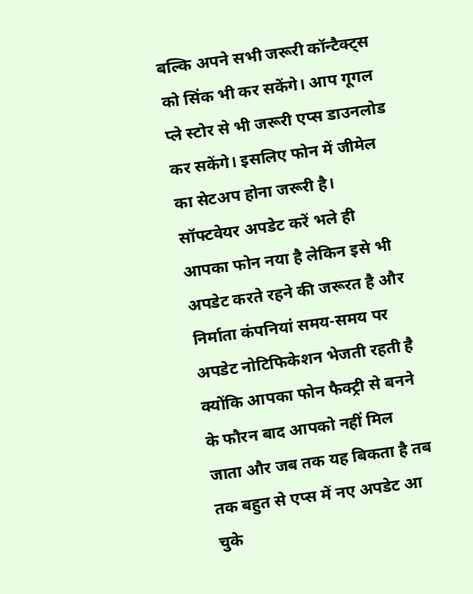बल्कि अपने सभी जरूरी कॉन्टैक्ट्स को सिंक भी कर सकेंगे। आप गूगल प्ले स्टोर से भी जरूरी एप्स डाउनलोड कर सकेंगे। इसलिए फोन में जीमेल का सेटअप होना जरूरी है। सॉफ्टवेयर अपडेट करें भले ही आपका फोन नया है लेकिन इसे भी अपडेट करते रहने की जरूरत है और निर्माता कंपनियां समय-समय पर अपडेट नोटिफिकेशन भेजती रहती है क्योंकि आपका फोन फैक्ट्री से बनने के फौरन बाद आपको नहीं मिल जाता और जब तक यह बिकता है तब तक बहुत से एप्स में नए अपडेट आ चुके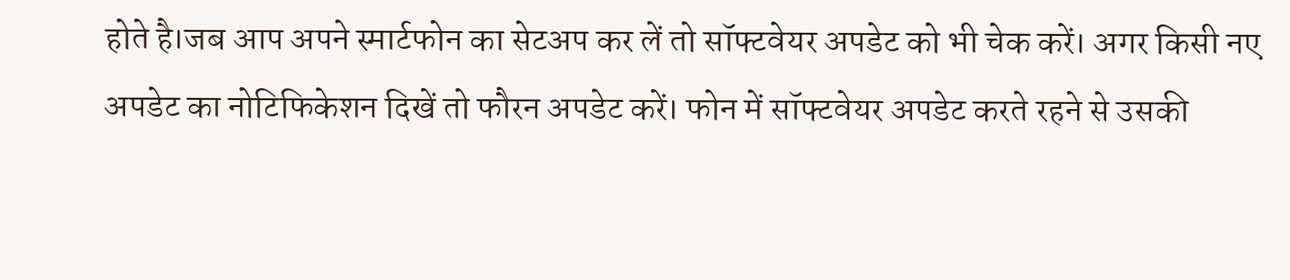होते है।जब आप अपने स्मार्टफोन का सेटअप कर लें तो सॉफ्टवेयर अपडेट को भी चेक करें। अगर किसी नए अपडेट का नोटिफिकेशन दिखें तो फौरन अपडेट करें। फोन में सॉफ्टवेयर अपडेट करते रहने से उसकी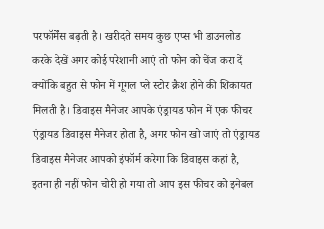परफॉर्मेंस बढ़ती है। खरीदते समय कुछ एप्स भी डाउनलोड करके देखें अगर कोई परेशानी आएं तो फोन को चेंज करा दें क्योंकि बहुत से फोन में गूगल प्ले स्टोर क्रैश होने की शिकायत मिलती है। डिवाइस मैनेजर आपके एंड्रायड फोन में एक फीचर एंड्रायड डिवाइस मैनेजर होता है, अगर फोन खो जाएं तो एंड्रायड डिवाइस मैनेजर आपको इंफॉर्म करेगा कि डिवाइस कहां है, इतना ही नहीं फोन चोरी हो गया तो आप इस फीचर को इनेबल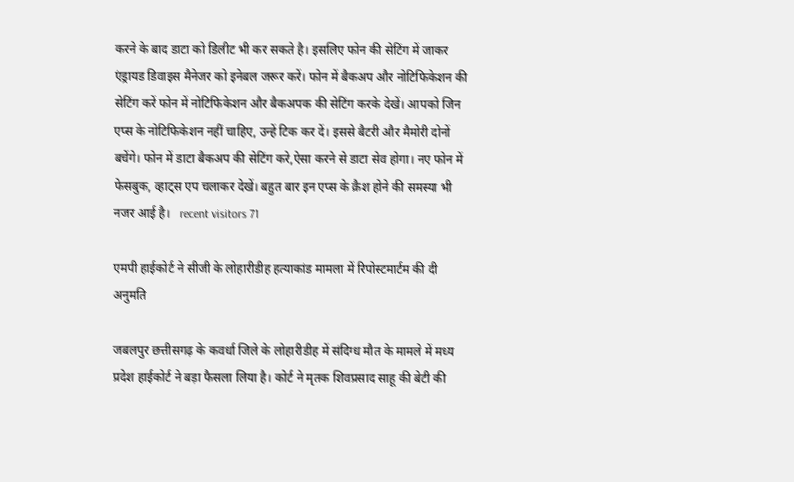करने के बाद डाटा को डिलीट भी कर सकते है। इसलिए फोन की सेटिंग में जाकर एंड्रायड डिवाइस मैनेजर को इनेबल जरूर करें। फोन में बैकअप और नोटिफिकेशन की सेटिंग करें फोन में नोटिफिकेशन और बैकअपक की सेटिंग करके देखें। आपको जिन एप्स के नोटिफिकेशन नहीं चाहिए, उन्हें टिक कर दें। इससे बैटरी और मैमोरी दोनों बचेंगे। फोन में डाटा बैकअप की सेटिंग करे,ऐसा करने से डाटा सेव होगा। नए फोन में फेसबुक, व्हाट्स एप चलाकर देखें। बहुत बार इन एप्स के क्रैश होने की समस्या भी नजर आई है।   recent visitors 71

एमपी हाईकोर्ट ने सीजी के लोहारीडीह हत्याकांड मामला में रिपोस्टमार्टम की दी अनुमति

जबलपुर छत्तीसगढ़ के कवर्धा जिले के लोहारीडीह में संदिग्ध मौत के मामले में मध्य प्रदेश हाईकोर्ट ने बड़ा फैसला लिया है। कोर्ट ने मृतक शिवप्रसाद साहू की बेटी की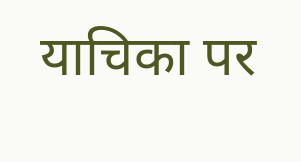याचिका पर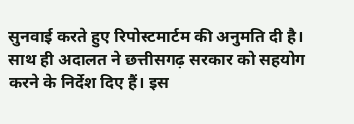सुनवाई करते हुए रिपोस्टमार्टम की अनुमति दी है। साथ ही अदालत ने छत्तीसगढ़ सरकार को सहयोग करने के निर्देश दिए हैं। इस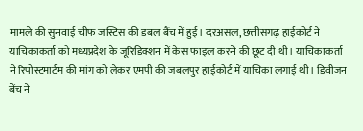मामले की सुनवाई चीफ जस्टिस की डबल बैंच में हुई। दरअसल, छत्तीसगढ़ हाईकोर्ट ने याचिकाकर्ता को मध्यप्रदेश के जूरिडिक्शन में केस फाइल करने की छूट दी थी। याचिकाकर्ता ने रिपोस्टमार्टम की मांग को लेकर एमपी की जबलपुर हाईकोर्ट में याचिका लगाई थी। डिवीजन बेंच ने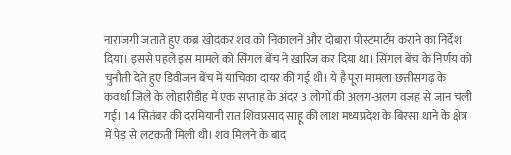नाराजगी जताते हुए कब्र खोदकर शव को निकालने और दोबारा पोस्टमार्टम कराने का निर्देश दिया। इससे पहले इस मामले को सिंगल बेंच ने खारिज कर दिया था। सिंगल बेंच के निर्णय को चुनौती देते हुए डिवीजन बेंच में याचिका दायर की गई थी। ये है पूरा मामला छत्तीसगढ़ के कवर्धा जिले के लोहारीडीह में एक सप्ताह के अंदर 3 लोगों की अलग-अलग वजह से जान चली गई। 14 सितंबर की दरमियानी रात शिवप्रसाद साहू की लाश मध्यप्रदेश के बिरसा थाने के क्षेत्र में पेड़ से लटकती मिली थी। शव मिलने के बाद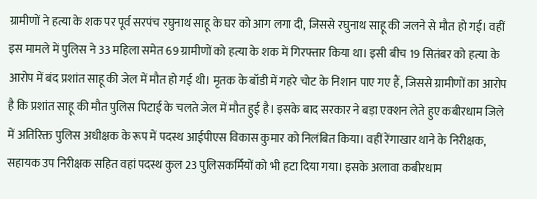ग्रामीणों ने हत्या के शक पर पूर्व सरपंच रघुनाथ साहू के घर को आग लगा दी, जिससे रघुनाथ साहू की जलने से मौत हो गई। वहीं इस मामले में पुलिस ने 33 महिला समेत 69 ग्रामीणों को हत्या के शक में गिरफ्तार किया था। इसी बीच 19 सितंबर को हत्या के आरोप में बंद प्रशांत साहू की जेल में मौत हो गई थी। मृतक के बॉडी में गहरे चोट के निशान पाए गए हैं, जिससे ग्रामीणों का आरोप है कि प्रशांत साहू की मौत पुलिस पिटाई के चलते जेल में मौत हुई है। इसके बाद सरकार ने बड़ा एक्शन लेते हुए कबीरधाम जिले में अतिरिक्त पुलिस अधीक्षक के रूप में पदस्थ आईपीएस विकास कुमार को निलंबित किया। वहीं रेंगाखार थाने के निरीक्षक, सहायक उप निरीक्षक सहित वहां पदस्थ कुल 23 पुलिसकर्मियों को भी हटा दिया गया। इसके अलावा कबीरधाम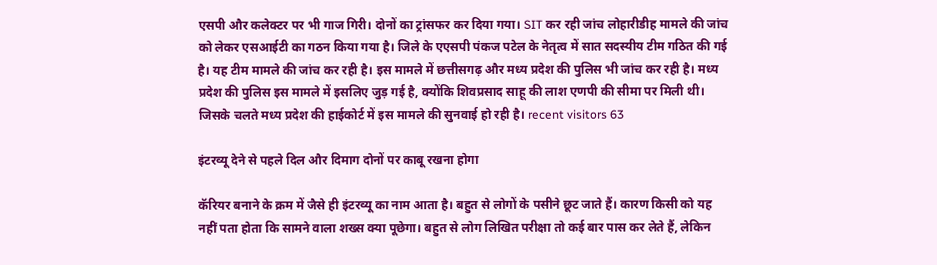एसपी और कलेक्टर पर भी गाज गिरी। दोनों का ट्रांसफर कर दिया गया। SIT कर रही जांच लोहारीडीह मामले की जांच को लेकर एसआईटी का गठन किया गया है। जिले के एएसपी पंकज पटेल के नेतृत्व में सात सदस्यीय टीम गठित की गई है। यह टीम मामले की जांच कर रही है। इस मामले में छत्तीसगढ़ और मध्‍य प्रदेश की पुलिस भी जांच कर रही है। मध्‍य प्रदेश की पुलिस इस मामले में इसलिए जुड़ गई है, क्‍योंकि शिवप्रसाद साहू की लाश एणपी की सीमा पर मिली थी। जिसके चलते मध्‍य प्रदेश की हाईकोर्ट में इस मामले की सुनवाई हो रही है। recent visitors 63

इंटरव्यू देने से पहले दिल और दिमाग दोनों पर काबू रखना होगा

कॅरियर बनाने के क्रम में जैसे ही इंटरव्यू का नाम आता है। बहुत से लोगों के पसीने छूट जाते हैं। कारण किसी को यह नहीं पता होता कि सामने वाला शख्स क्या पूछेगा। बहुत से लोग लिखित परीक्षा तो कई बार पास कर लेते हैं, लेकिन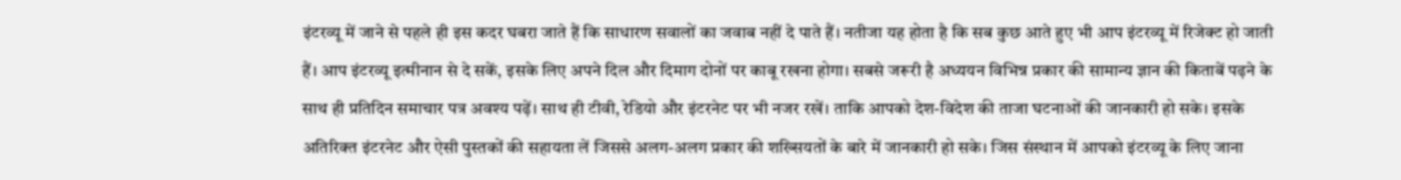इंटरव्यू में जाने से पहले ही इस कदर घबरा जाते हैं कि साधारण सवालों का जवाब नहीं दे पाते हैं। नतीजा यह होता है कि सब कुछ आते हुए भी आप इंटरव्यू में रिजेक्ट हो जाती हैं। आप इंटरव्यू इत्मीनान से दे सकें, इसके लिए अपने दिल और दिमाग दोनों पर काबू रखना होगा। सबसे जरूरी है अध्ययन विभिन्न प्रकार की सामान्य ज्ञान की किताबें पढ़ने के साथ ही प्रतिदिन समाचार पत्र अवश्य पढ़ें। साथ ही टीवी, रेडियो और इंटरनेट पर भी नजर रखें। ताकि आपको देश-विदेश की ताजा घटनाओं की जानकारी हो सके। इसके अतिरिक्त इंटरनेट और ऐसी पुस्तकों की सहायता लें जिससे अलग-अलग प्रकार की शख्सियतों के बारे में जानकारी हो सके। जिस संस्थान में आपको इंटरव्यू के लिए जाना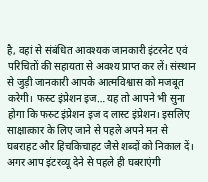है, वहां से संबंधित आवश्यक जानकारी इंटरनेट एवं परिचितों की सहायता से अवश्य प्राप्त कर लें। संस्थान से जुड़ी जानकारी आपके आत्मविश्वास को मजबूत करेगी। फस्र्ट इंप्रेशन इज… यह तो आपने भी सुना होगा कि फस्र्ट इंप्रेशन इज द लास्ट इंप्रेशन। इसलिए साक्षात्कार के लिए जाने से पहले अपने मन से घबराहट और हिचकिचाहट जैसे शब्दों को निकाल दें। अगर आप इंटरव्यू देने से पहले ही घबराएंगी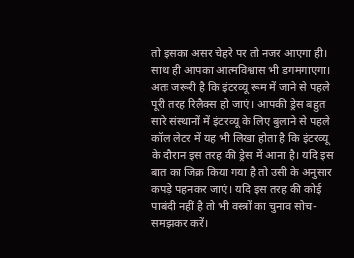तो इसका असर चेहरे पर तो नजर आएगा ही। साथ ही आपका आत्मविश्वास भी डगमगाएगा। अतः जरूरी है कि इंटरव्यू रूम में जाने से पहले पूरी तरह रिलैक्स हो जाएं। आपकी ड्रेस बहुत सारे संस्थानों में इंटरव्यू के लिए बुलाने से पहले कॉल लेटर में यह भी लिखा होता है कि इंटरव्यू के दौरान इस तरह की ड्रेस में आना है। यदि इस बात का जिक्र किया गया है तो उसी के अनुसार कपड़े पहनकर जाएं। यदि इस तरह की कोई पाबंदी नहीं है तो भी वस्त्रों का चुनाव सोच-समझकर करें।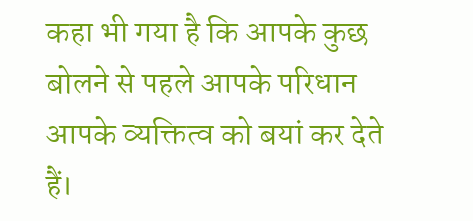कहा भी गया है कि आपके कुछ बोलने से पहले आपके परिधान आपके व्यक्तित्व को बयां कर देते हैं।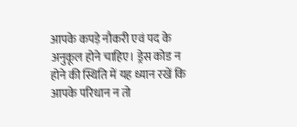आपके कपड़े नौकरी एवं पद के अनुकूल होने चाहिए। ड्रेस कोड न होने की स्थिति में यह ध्यान रखें कि आपके परिधान न तो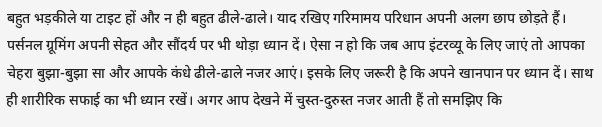बहुत भड़कीले या टाइट हों और न ही बहुत ढीले-ढाले। याद रखिए गरिमामय परिधान अपनी अलग छाप छोड़ते हैं। पर्सनल ग्रूमिंग अपनी सेहत और सौंदर्य पर भी थोड़ा ध्यान दें। ऐसा न हो कि जब आप इंटरव्यू के लिए जाएं तो आपका चेहरा बुझा-बुझा सा और आपके कंधे ढीले-ढाले नजर आएं। इसके लिए जरूरी है कि अपने खानपान पर ध्यान दें। साथ ही शारीरिक सफाई का भी ध्यान रखें। अगर आप देखने में चुस्त-दुरुस्त नजर आती हैं तो समझिए कि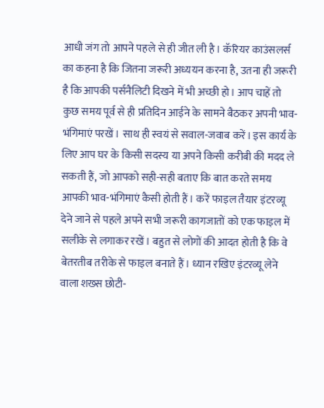आधी जंग तो आपने पहले से ही जीत ली है। कॅरियर काउंसलर्स का कहना है कि जितना जरूरी अध्ययन करना है, उतना ही जरूरी है कि आपकी पर्सनैलिटी दिखने में भी अच्छी हो। आप चाहें तो कुछ समय पूर्व से ही प्रतिदिन आईने के सामने बैठकर अपनी भाव-भंगिमाएं परखें। साथ ही स्वयं से सवाल-जवाब करें। इस कार्य के लिए आप घर के किसी सदस्य या अपने किसी करीबी की मदद ले सकती हैं, जो आपको सही-सही बताए कि बात करते समय आपकी भाव-भंगिमाएं कैसी होती हैं। करें फाइल तैयार इंटरव्यू देने जाने से पहले अपने सभी जरूरी कागजातों को एक फाइल में सलीके से लगाकर रखें। बहुत से लोगों की आदत होती है कि वे बेतरतीब तरीके से फाइल बनाते हैं। ध्यान रखिए इंटरव्यू लेने वाला शख्स छोटी-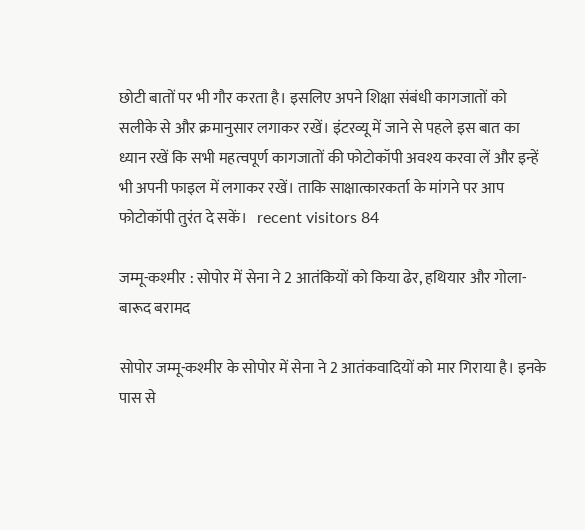छोटी बातों पर भी गौर करता है। इसलिए अपने शिक्षा संबंधी कागजातों को सलीके से और क्रमानुसार लगाकर रखें। इंटरव्यू में जाने से पहले इस बात का ध्यान रखें कि सभी महत्वपूर्ण कागजातों की फोटोकॉपी अवश्य करवा लें और इन्हें भी अपनी फाइल में लगाकर रखें। ताकि साक्षात्कारकर्ता के मांगने पर आप फोटोकॉपी तुरंत दे सकें।   recent visitors 84

जम्मू-कश्मीर : सोपोर में सेना ने 2 आतंकियों को किया ढेर, हथियार और गोला-बारूद बरामद

सोपोर जम्मू-कश्मीर के सोपोर में सेना ने 2 आतंकवादियों को मार गिराया है। इनके पास से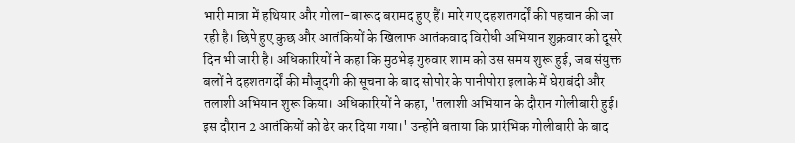भारी मात्रा में हथियार और गोला-बारूद बरामद हुए हैं। मारे गए दहशतगर्दों की पहचान की जा रही है। छिपे हुए कुछ और आतंकियों के खिलाफ आतंकवाद विरोधी अभियान शुक्रवार को दूसरे दिन भी जारी है। अधिकारियों ने कहा कि मुठभेड़ गुरुवार शाम को उस समय शुरू हुई, जब संयुक्त बलों ने दहशतगर्दों की मौजूदगी की सूचना के बाद सोपोर के पानीपोरा इलाके में घेराबंदी और तलाशी अभियान शुरू किया। अधिकारियों ने कहा, 'तलाशी अभियान के दौरान गोलीबारी हुई। इस दौरान 2 आतंकियों को ढेर कर दिया गया।' उन्होंने बताया कि प्रारंभिक गोलीबारी के बाद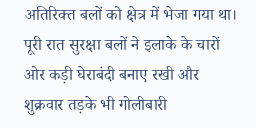अतिरिक्त बलों को क्षेत्र में भेजा गया था। पूरी रात सुरक्षा बलों ने इलाके के चारों ओर कड़ी घेराबंदी बनाए रखी और शुक्रवार तड़के भी गोलीबारी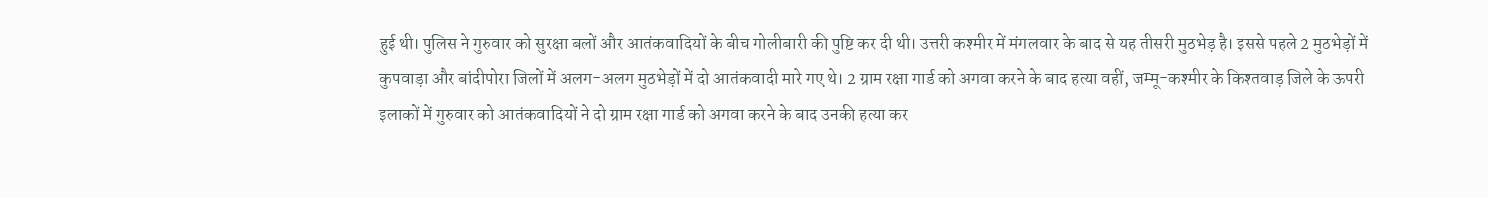हुई थी। पुलिस ने गुरुवार को सुरक्षा बलों और आतंकवादियों के बीच गोलीबारी की पुष्टि कर दी थी। उत्तरी कश्मीर में मंगलवार के बाद से यह तीसरी मुठभेड़ है। इससे पहले 2 मुठभेड़ों में कुपवाड़ा और बांदीपोरा जिलों में अलग-अलग मुठभेड़ों में दो आतंकवादी मारे गए थे। 2 ग्राम रक्षा गार्ड को अगवा करने के बाद हत्या वहीं, जम्मू-कश्मीर के किश्तवाड़ जिले के ऊपरी इलाकों में गुरुवार को आतंकवादियों ने दो ग्राम रक्षा गार्ड को अगवा करने के बाद उनकी हत्या कर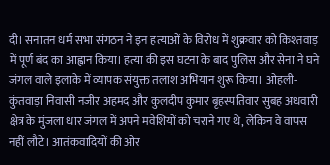दी। सनातन धर्म सभा संगठन ने इन हत्याओं के विरोध में शुक्रवार को किश्तवाड़ में पूर्ण बंद का आह्वान किया। हत्या की इस घटना के बाद पुलिस और सेना ने घने जंगल वाले इलाके में व्यापक संयुक्त तलाश अभियान शुरू किया। ओहली-कुंतवाड़ा निवासी नजीर अहमद और कुलदीप कुमार बृहस्पतिवार सुबह अधवारी क्षेत्र के मुंजला धार जंगल में अपने मवेशियों को चराने गए थे, लेकिन वे वापस नहीं लौटे। आतंकवादियों की ओर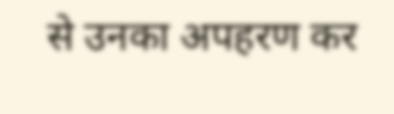से उनका अपहरण कर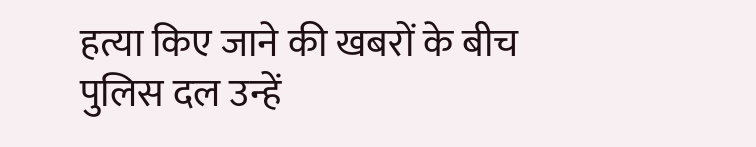हत्या किए जाने की खबरों के बीच पुलिस दल उन्हें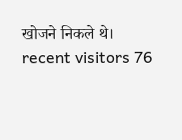खोजने निकले थे।   recent visitors 76